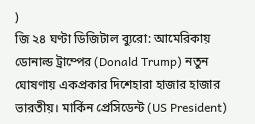)
জি ২৪ ঘণ্টা ডিজিটাল ব্যুরো: আমেরিকায় ডোনাল্ড ট্রাম্পের (Donald Trump) নতুন ঘোষণায় একপ্রকার দিশেহারা হাজার হাজার ভারতীয়। মার্কিন প্রেসিডেন্ট (US President)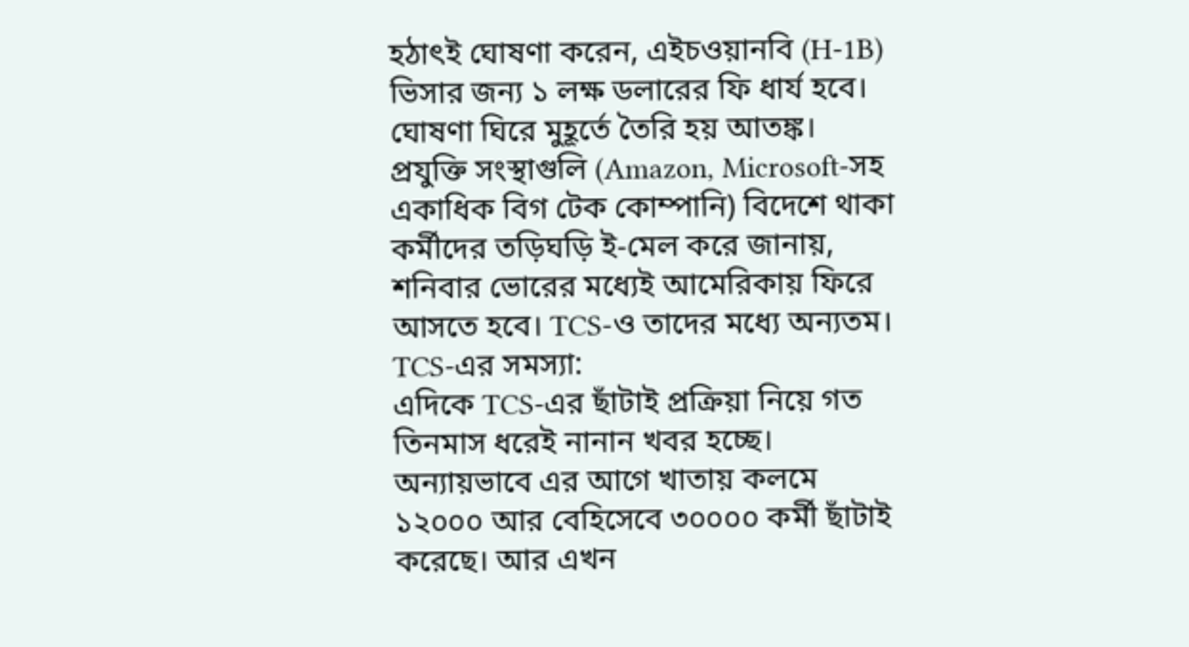হঠাৎই ঘোষণা করেন, এইচওয়ানবি (H-1B) ভিসার জন্য ১ লক্ষ ডলারের ফি ধার্য হবে। ঘোষণা ঘিরে মুহূর্তে তৈরি হয় আতঙ্ক। প্রযুক্তি সংস্থাগুলি (Amazon, Microsoft-সহ একাধিক বিগ টেক কোম্পানি) বিদেশে থাকা কর্মীদের তড়িঘড়ি ই-মেল করে জানায়, শনিবার ভোরের মধ্যেই আমেরিকায় ফিরে আসতে হবে। TCS-ও তাদের মধ্যে অন্যতম।
TCS-এর সমস্যা:
এদিকে TCS-এর ছাঁটাই প্রক্রিয়া নিয়ে গত তিনমাস ধরেই নানান খবর হচ্ছে। অন্যায়ভাবে এর আগে খাতায় কলমে ১২০০০ আর বেহিসেবে ৩০০০০ কর্মী ছাঁটাই করেছে। আর এখন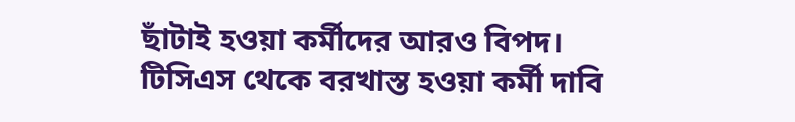ছাঁটাই হওয়া কর্মীদের আরও বিপদ।
টিসিএস থেকে বরখাস্ত হওয়া কর্মী দাবি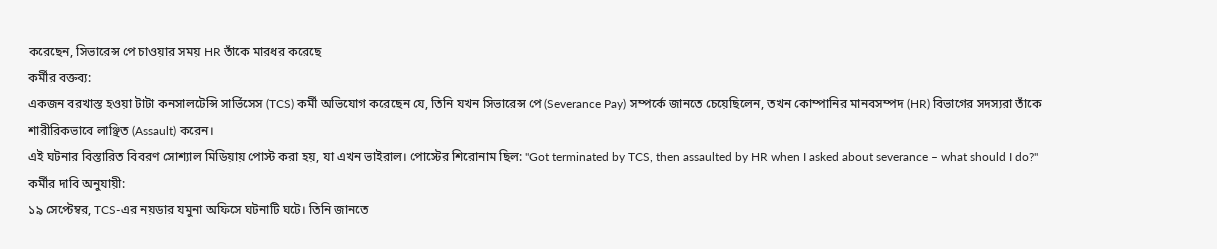করেছেন, সিভারেন্স পে চাওয়ার সময় HR তাঁকে মারধর করেছে
কর্মীর বক্তব্য:
একজন বরখাস্ত হওয়া টাটা কনসালটেন্সি সার্ভিসেস (TCS) কর্মী অভিযোগ করেছেন যে, তিনি যখন সিভারেন্স পে (Severance Pay) সম্পর্কে জানতে চেয়েছিলেন, তখন কোম্পানির মানবসম্পদ (HR) বিভাগের সদস্যরা তাঁকে শারীরিকভাবে লাঞ্ছিত (Assault) করেন।
এই ঘটনার বিস্তারিত বিবরণ সোশ্যাল মিডিয়ায় পোস্ট করা হয়, যা এখন ভাইরাল। পোস্টের শিরোনাম ছিল: "Got terminated by TCS, then assaulted by HR when I asked about severance – what should I do?"
কর্মীর দাবি অনুযায়ী:
১৯ সেপ্টেম্বর, TCS-এর নয়ডার যমুনা অফিসে ঘটনাটি ঘটে। তিনি জানতে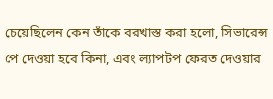চেয়েছিলেন কেন তাঁকে বরখাস্ত করা হলো, সিভারেন্স পে দেওয়া হবে কিনা, এবং ল্যাপটপ ফেরত দেওয়ার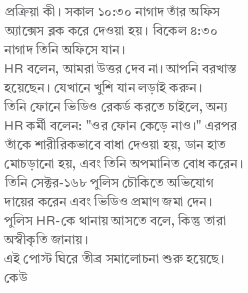প্রক্রিয়া কী। সকাল ১০:৩০ নাগাদ তাঁর অফিস অ্যাক্সেস ব্লক করে দেওয়া হয়। বিকেল ৪:৩০ নাগাদ তিনি অফিসে যান।
HR বলেন, আমরা উত্তর দেব না। আপনি বরখাস্ত হয়েছেন। যেখানে খুশি যান লড়াই করুন।
তিনি ফোনে ভিডিও রেকর্ড করতে চাইলে, অন্য HR কর্মী বলেন: "ওর ফোন কেড়ে নাও।" এরপর তাঁকে শারীরিকভাবে বাধা দেওয়া হয়, ডান হাত মোচড়ানো হয়, এবং তিনি অপমানিত বোধ করেন। তিনি সেক্টর-১৬৮ পুলিস চৌকিতে অভিযোগ দায়ের করেন এবং ভিডিও প্রমাণ জমা দেন। পুলিস HR-কে থানায় আসতে বলে, কিন্তু তারা অস্বীকৃতি জানায়।
এই পোস্ট ঘিরে তীব্র সমালোচনা শুরু হয়েছে। কেউ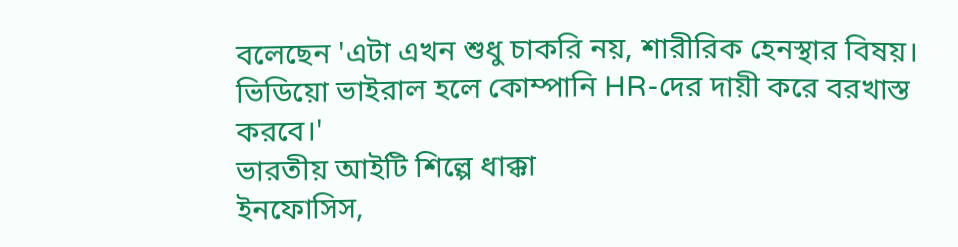বলেছেন 'এটা এখন শুধু চাকরি নয়, শারীরিক হেনস্থার বিষয়। ভিডিয়ো ভাইরাল হলে কোম্পানি HR-দের দায়ী করে বরখাস্ত করবে।'
ভারতীয় আইটি শিল্পে ধাক্কা
ইনফোসিস,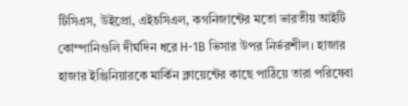টিসিএস, উইপ্রো, এইচসিএল, কগনিজান্টের মতো ভারতীয় আইটি কোম্পানিগুলি দীর্ঘদিন ধরে H-1B ভিসার উপর নির্ভরশীল। হাজার হাজার ইঞ্জিনিয়ারকে মার্কিন ক্লায়েন্টের কাছে পাঠিয়ে তারা পরিষেবা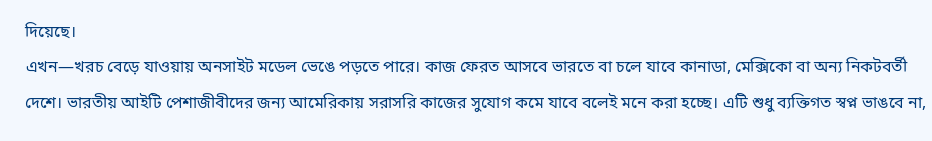দিয়েছে।
এখন—খরচ বেড়ে যাওয়ায় অনসাইট মডেল ভেঙে পড়তে পারে। কাজ ফেরত আসবে ভারতে বা চলে যাবে কানাডা, মেক্সিকো বা অন্য নিকটবর্তী দেশে। ভারতীয় আইটি পেশাজীবীদের জন্য আমেরিকায় সরাসরি কাজের সুযোগ কমে যাবে বলেই মনে করা হচ্ছে। এটি শুধু ব্যক্তিগত স্বপ্ন ভাঙবে না,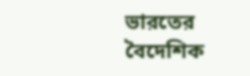ভারতের বৈদেশিক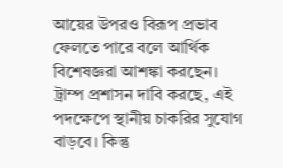আয়ের উপরও বিরূপ প্রভাব ফেলতে পারে বলে আর্থিক বিশেষজ্ঞরা আশঙ্কা করছেন।
ট্রাম্প প্রশাসন দাবি করছে, এই পদক্ষেপে স্থানীয় চাকরির সুযোগ বাড়বে। কিন্তু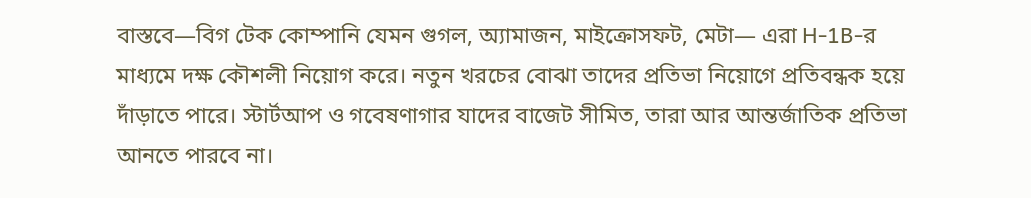বাস্তবে—বিগ টেক কোম্পানি যেমন গুগল, অ্যামাজন, মাইক্রোসফট, মেটা— এরা H-1B-র মাধ্যমে দক্ষ কৌশলী নিয়োগ করে। নতুন খরচের বোঝা তাদের প্রতিভা নিয়োগে প্রতিবন্ধক হয়ে দাঁড়াতে পারে। স্টার্টআপ ও গবেষণাগার যাদের বাজেট সীমিত, তারা আর আন্তর্জাতিক প্রতিভা আনতে পারবে না।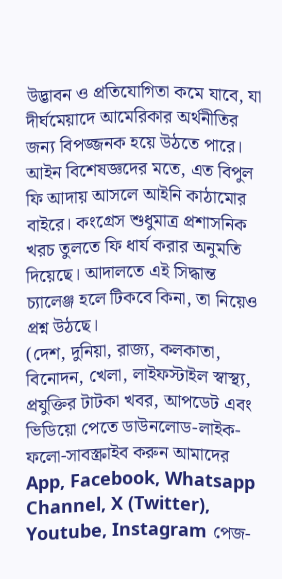উদ্ভাবন ও প্রতিযোগিতা কমে যাবে, যা দীর্ঘমেয়াদে আমেরিকার অর্থনীতির জন্য বিপজ্জনক হয়ে উঠতে পারে।
আইন বিশেষজ্ঞদের মতে, এত বিপুল ফি আদায় আসলে আইনি কাঠামোর বাইরে। কংগ্রেস শুধুমাত্র প্রশাসনিক খরচ তুলতে ফি ধার্য করার অনুমতি দিয়েছে। আদালতে এই সিদ্ধান্ত চ্যালেঞ্জ হলে টিকবে কিনা, তা নিয়েও প্রশ্ন উঠছে।
(দেশ, দুনিয়া, রাজ্য, কলকাতা, বিনোদন, খেলা, লাইফস্টাইল স্বাস্থ্য, প্রযুক্তির টাটকা খবর, আপডেট এবং ভিডিয়ো পেতে ডাউনলোড-লাইক-ফলো-সাবস্ক্রাইব করুন আমাদের App, Facebook, Whatsapp Channel, X (Twitter), Youtube, Instagram পেজ-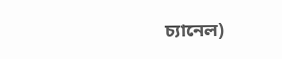চ্যানেল)